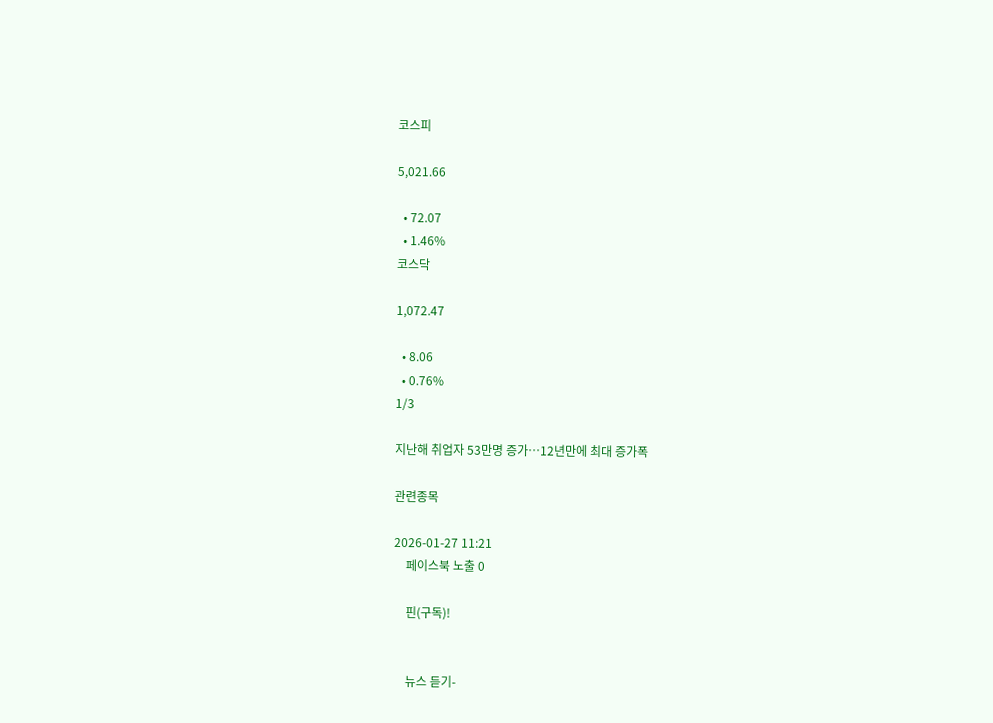코스피

5,021.66

  • 72.07
  • 1.46%
코스닥

1,072.47

  • 8.06
  • 0.76%
1/3

지난해 취업자 53만명 증가…12년만에 최대 증가폭

관련종목

2026-01-27 11:21
    페이스북 노출 0

    핀(구독)!


    뉴스 듣기-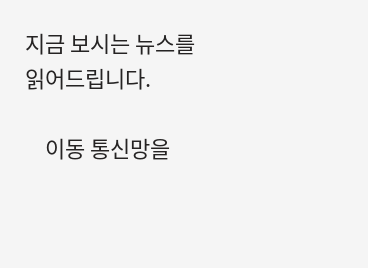지금 보시는 뉴스를 읽어드립니다.

    이동 통신망을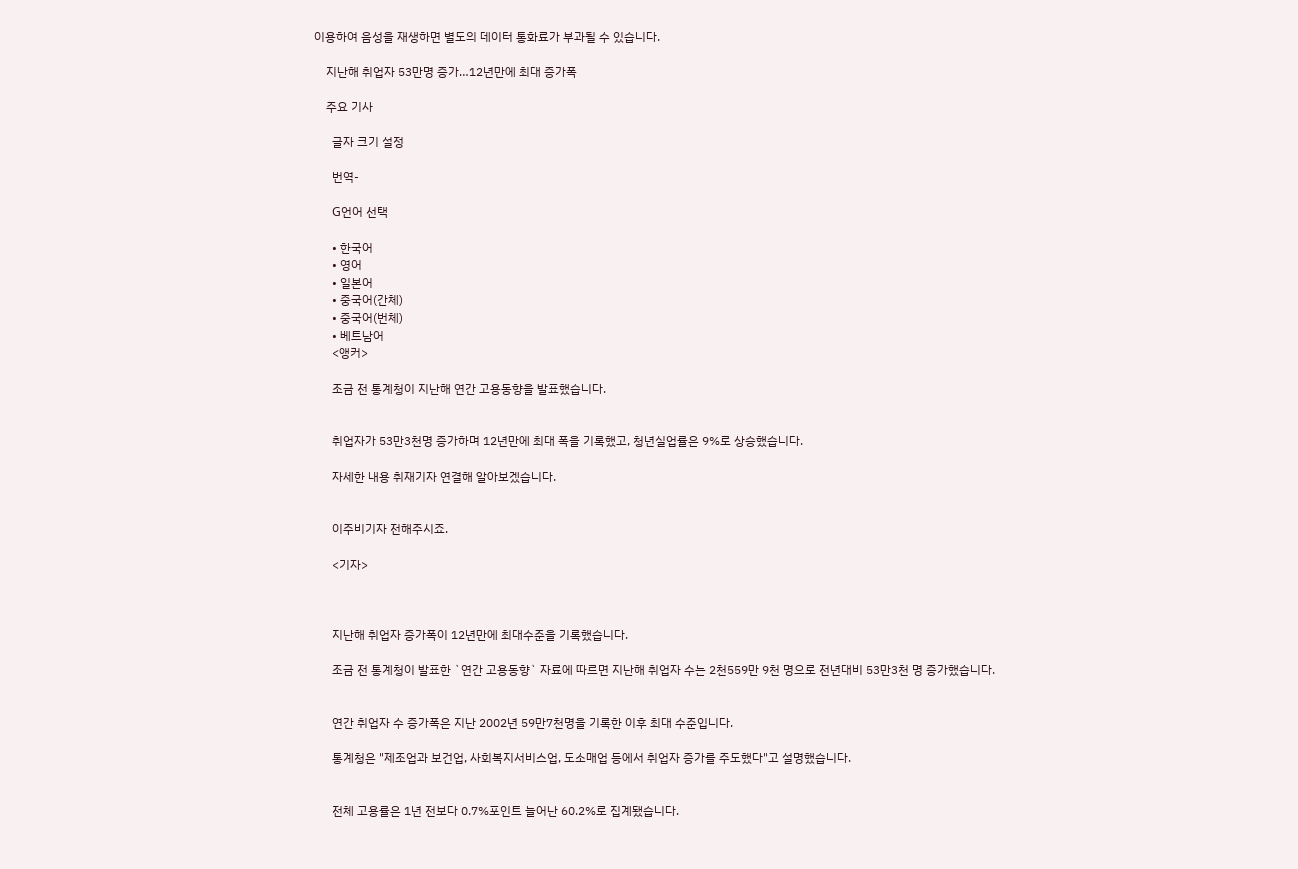이용하여 음성을 재생하면 별도의 데이터 통화료가 부과될 수 있습니다.

    지난해 취업자 53만명 증가…12년만에 최대 증가폭

    주요 기사

      글자 크기 설정

      번역-

      G언어 선택

      • 한국어
      • 영어
      • 일본어
      • 중국어(간체)
      • 중국어(번체)
      • 베트남어
      <앵커>

      조금 전 통계청이 지난해 연간 고용동향을 발표했습니다.


      취업자가 53만3천명 증가하며 12년만에 최대 폭을 기록했고, 청년실업률은 9%로 상승했습니다.

      자세한 내용 취재기자 연결해 알아보겠습니다.


      이주비기자 전해주시죠.

      <기자>



      지난해 취업자 증가폭이 12년만에 최대수준을 기록했습니다.

      조금 전 통계청이 발표한 `연간 고용동향` 자료에 따르면 지난해 취업자 수는 2천559만 9천 명으로 전년대비 53만3천 명 증가했습니다.


      연간 취업자 수 증가폭은 지난 2002년 59만7천명을 기록한 이후 최대 수준입니다.

      통계청은 "제조업과 보건업, 사회복지서비스업, 도소매업 등에서 취업자 증가를 주도했다"고 설명했습니다.


      전체 고용률은 1년 전보다 0.7%포인트 늘어난 60.2%로 집계됐습니다.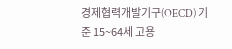경제협력개발기구(OECD) 기준 15~64세 고용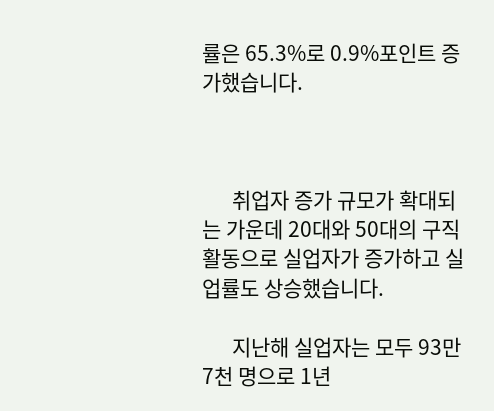률은 65.3%로 0.9%포인트 증가했습니다.



      취업자 증가 규모가 확대되는 가운데 20대와 50대의 구직활동으로 실업자가 증가하고 실업률도 상승했습니다.

      지난해 실업자는 모두 93만7천 명으로 1년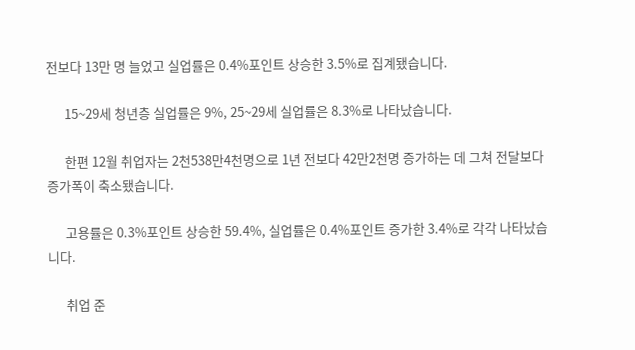전보다 13만 명 늘었고 실업률은 0.4%포인트 상승한 3.5%로 집계됐습니다.

      15~29세 청년층 실업률은 9%, 25~29세 실업률은 8.3%로 나타났습니다.

      한편 12월 취업자는 2천538만4천명으로 1년 전보다 42만2천명 증가하는 데 그쳐 전달보다 증가폭이 축소됐습니다.

      고용률은 0.3%포인트 상승한 59.4%, 실업률은 0.4%포인트 증가한 3.4%로 각각 나타났습니다.

      취업 준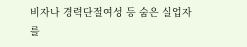비자나 경력단절여성 등 숨은 실업자를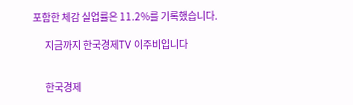포함한 체감 실업률은 11.2%를 기록했습니다.

      지금까지 한국경제TV 이주비입니다


      한국경제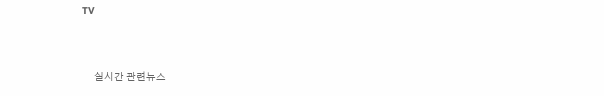TV


      실시간 관련뉴스